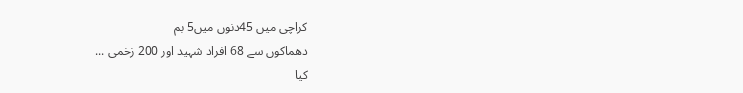کراچی میں 45دنوں میں5 بم
دھماکوں سے 68 افراد شہید اور 200 زخمی ...
کیا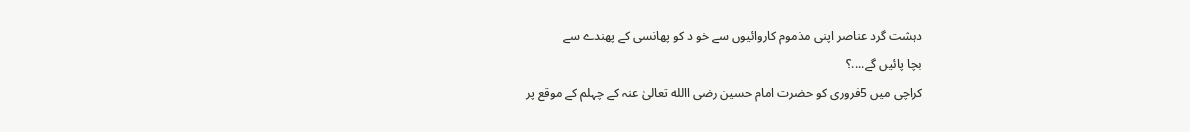دہشت گرد عناصر اپنی مذموم کاروائیوں سے خو د کو پھانسی کے پھندے سے
بچا پائیں گے....؟
کراچی میں 5فروری کو حضرت امام حسین رضی االله تعالیٰ عنہ کے چہلم کے موقع پر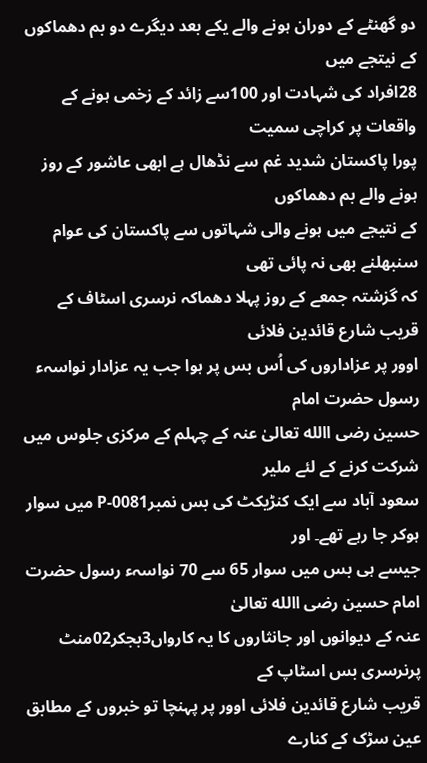دو گھنٹے کے دوران ہونے والے یکے بعد دیگرے دو بم دھماکوں کے نیتجے میں
28افراد کی شہادت اور 100سے زائد کے زخمی ہونے کے واقعات پر کراچی سمیت
پورا پاکستان شدید غم سے نڈھال ہے ابھی عاشور کے روز ہونے والے بم دھماکوں
کے نتیجے میں ہونے والی شہاتوں سے پاکستان کی عوام سنبھلنے بھی نہ پائی تھی
کہ گزشتہ جمعے کے روز پہلا دھماکہ نرسری اسٹاف کے قریب شارع قائدین فلائی
اوور پر عزاداروں کی اُس بس پر ہوا جب یہ عزادار نواسہء رسول حضرت امام
حسین رضی االله تعالیٰ عنہ کے چہلم کے مرکزی جلوس میں شرکت کرنے کے لئے ملیر
سعود آباد سے ایک کنڑیکٹ کی بس نمبرP-0081 میں سوار ہوکر جا رہے تھے۔ اور
جیسے ہی بس میں سوار 65 سے 70 نواسہء رسول حضرت امام حسین رضی االله تعالیٰ
عنہ کے دیوانوں اور جانثاروں کا یہ کارواں3بجکر02منٹ پرنرسری بس اسٹاپ کے
قریب شارع قائدین فلائی اوور پر پہنچا تو خبروں کے مطابق عین سڑک کے کنارے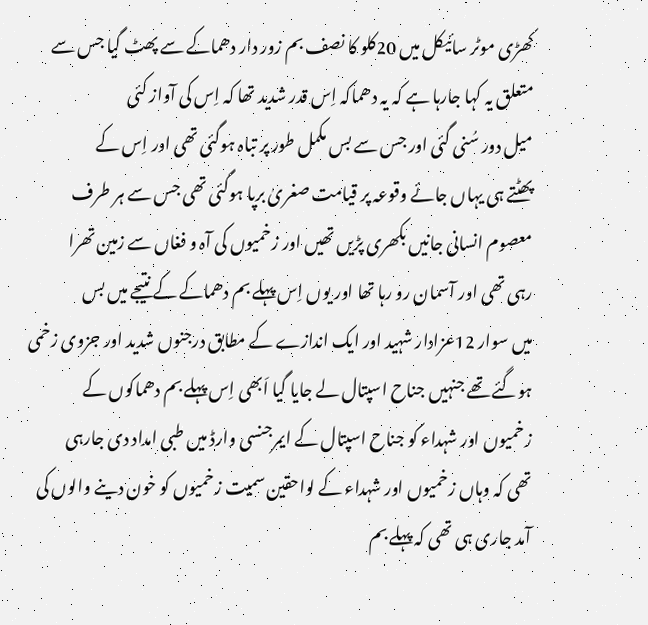کھڑی موٹر سائیکل میں 20کلو کا نصف بم زور دار دھماکے سے پھٹ گیا جس سے
متعلق یہ کہا جارہا ہے کہ یہ دھماکہ اِس قدر شدید تھا کہ اِس کی آواز کئی
میل دور سُنی گئی اور جس سے بس مکمل طور پر تباہ ہوگئی تھی اور اِس کے
پھٹتے ہی یہاں جائے وقوعہ پر قیامت صغریٰ برپا ہوگئی تھی جس سے ہر طرف
معصوم انسانی جانیں بکھری پڑیں تھیں اور زخمیوں کی آہ و فغاں سے زمین تھرا
رہی تھی اور آسمان رو رہا تھا اور یوں اِس پہلے بم دھماکے کے نتیجے میں بس
میں سوار 12عزادار شہید اور ایک اندازے کے مطابق درجنوں شدید اور جزوی زخمی
ہوگئے تھے جنہیں جناح اسپتال لے جایا گیا اَبھی اِس پہلے بم دھماکوں کے
زخمیوں اور شہداء کو جناح اسپتال کے ایمرجنسی وارڈ میں طبی امداد دی جارہی
تھی کہ وہاں زخمیوں اور شہداء کے لواحقین سمیت زخمیوں کو خون دینے والوں کی
آمد جاری ہی تھی کہ پہلے بم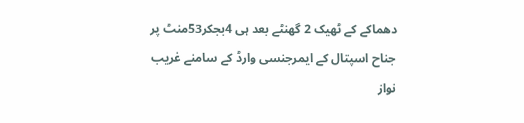دھماکے کے ٹھیک 2 گھنٹے بعد ہی 4بجکر53منٹ پر
جناح اسپتال کے ایمرجنسی وارڈ کے سامنے غریب نواز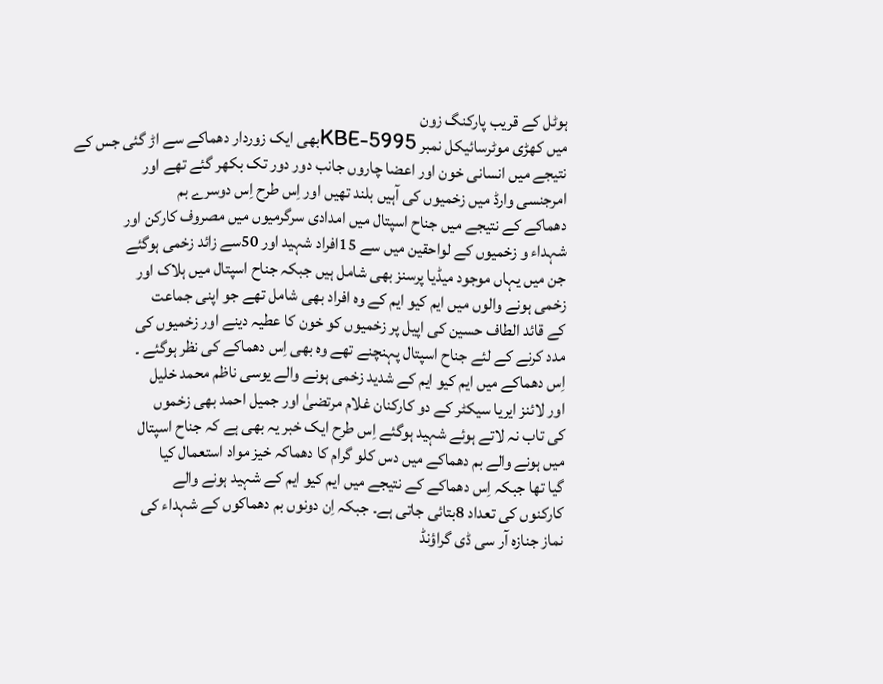ہوٹل کے قریب پارکنگ زون
میں کھڑی موٹرسائیکل نمبر KBE-5995بھی ایک زوردار دھماکے سے اڑ گئی جس کے
نتیجے میں انسانی خون اور اعضا چاروں جانب دور دور تک بکھر گئے تھے اور
امرجنسی وارڈ میں زخمیوں کی آہیں بلند تھیں اور اِس طرح اِس دوسرے بم
دھماکے کے نتیجے میں جناح اسپتال میں امدادی سرگرمیوں میں مصروف کارکن اور
شہداء و زخمیوں کے لواحقین میں سے 15افراد شہید اور 50سے زائد زخمی ہوگئے
جن میں یہاں موجود میڈیا پرسنز بھی شامل ہیں جبکہ جناح اسپتال میں ہلاک اور
زخمی ہونے والوں میں ایم کیو ایم کے وہ افراد بھی شامل تھے جو اپنی جماعت
کے قائد الطاف حسین کی اپیل پر زخمیوں کو خون کا عطیہ دینے اور زخمیوں کی
مدد کرنے کے لئے جناح اسپتال پہنچنے تھے وہ بھی اِس دھماکے کی نظر ہوگئے ۔
اِس دھماکے میں ایم کیو ایم کے شدید زخمی ہونے والے یوسی ناظم محمد خلیل
اور لائنز ایریا سیکٹر کے دو کارکنان غلام مرتضیٰ اور جمیل احمد بھی زخموں
کی تاب نہ لاتے ہوئے شہید ہوگئے اِس طرح ایک خبر یہ بھی ہے کہ جناح اسپتال
میں ہونے والے بم دھماکے میں دس کلو گرام کا دھماکہ خیز مواد استعمال کیا
گیا تھا جبکہ اِس دھماکے کے نتیجے میں ایم کیو ایم کے شہید ہونے والے
کارکنوں کی تعداد 8بتائی جاتی ہے۔ جبکہ اِن دونوں بم دھماکوں کے شہداء کی
نماز جنازہ آر سی ڈی گراؤنڈ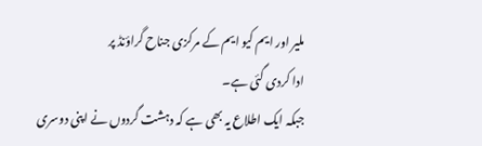ملیر اور ایم کیو ایم کے مرکزی جناح گراؤنڈ پر
ادا کردی گئی ہے۔
جبکہ ایک اطلاع یہ بھی ہے کہ دہشت گردوں نے اپنی دوسری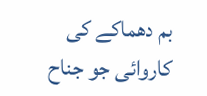بم دھماکے کی
کاروائی جو جناح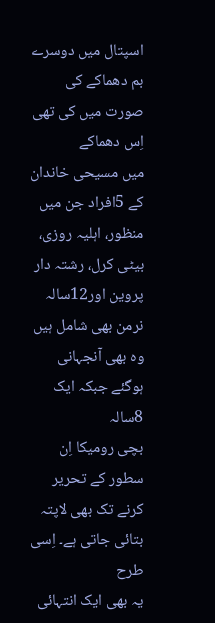اسپتال میں دوسرے بم دھماکے کی صورت میں کی تھی اِس دھماکے
میں مسیحی خاندان کے 5افراد جن میں منظور، اہلیہ روزی، بیٹی کرل، رشتہ دار
پروین اور12سالہ نرمن بھی شامل ہیں وہ بھی آنجہانی ہوگئے جبکہ ایک 8سالہ
بچی رومیکا اِن سطور کے تحریر کرنے تک بھی لاپتہ بتائی جاتی ہے۔ اِسی طرح
یہ بھی ایک انتہائی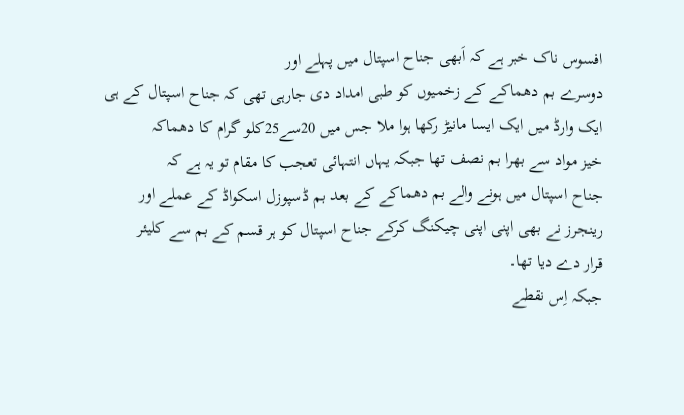افسوس ناک خبر ہے کہ اَبھی جناح اسپتال میں پہلے اور
دوسرے بم دھماکے کے زخمیوں کو طبی امداد دی جارہی تھی کہ جناح اسپتال کے ہی
ایک وارڈ میں ایک ایسا مانیڑ رکھا ہوا ملا جس میں 20سے25کلو گرام کا دھماکہ
خیز مواد سے بھرا بم نصف تھا جبکہ یہاں انتہائی تعجب کا مقام تو یہ ہے کہ
جناح اسپتال میں ہونے والے بم دھماکے کے بعد بم ڈسپوزل اسکواڈ کے عملے اور
رینجرز نے بھی اپنی اپنی چیکنگ کرکے جناح اسپتال کو ہر قسم کے بم سے کلیئر
قرار دے دیا تھا۔
جبکہ اِس نقطے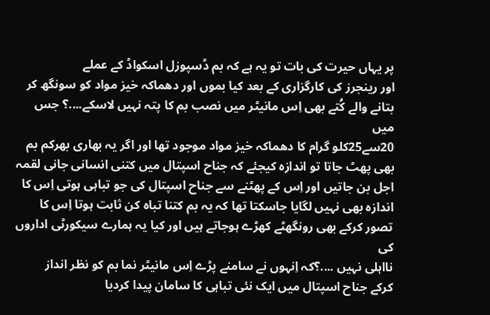پر یہاں حیرت کی بات تو یہ ہے کہ بم ڈسپوزل اسکواڈ کے عملے
اور رینجرز کی کارگزاری کے بعد کیا بموں اور دھماکہ خیز مواد کو سونگھ کر
بتانے والے کُتے بھی اِس مانیٹر میں نصب بم کا پتہ نہیں لاسکے....؟ جس میں
20سے25کلو گرام کا دھماکہ خیز مواد موجود تھا اور اگر یہ بھاری بھرکم بم
بھی پھٹ جاتا تو اندازہ کیجئے کہ جناح اسپتال میں کتنی انسانی جانی لقمہ
اجل بن جاتیں اور اِس کے پھٹنے سے جناح اسپتال کی جو تباہی ہوتی اِس کا
اندازہ بھی نہیں لگایا جاسکتا تھا کہ یہ بم کتنا تباہ کن ثابت ہوتا اِس کا
تصور کرکے بھی رونگھٹے کھڑے ہوجاتے ہیں اور کیا یہ ہمارے سیکورٹی اداروں کی
نااہلی نہیں ....؟کہ اِنہوں نے سامنے پڑے اِس مانیٹر نما بم کو نظر انداز
کرکے جناح اسپتال میں ایک نئی تباہی کا سامان پیدا کردیا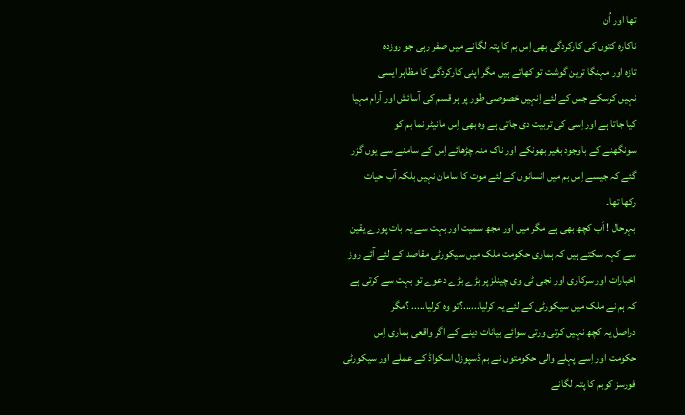تھا اور اُن
ناکارہ کتوں کی کارکردگی بھی اِس بم کا پتہ لگانے میں صفر رہی جو روزدہ
تازہ اور مہنگا ترین گوشت تو کھاتے ہیں مگر اپنی کارکردگی کا مظاہر ایسی
نہیں کرسکے جس کے لئے اِنہیں خصوصی طور پر ہر قسم کی آسائش اور آرام مہیا
کیا جاتا ہے اور اِسی کی تربیت دی جاتی ہے وہ بھی اِس مانیٹر نما بم کو
سونگھنے کے باوجود بغیر بھونکے اور ناک منہ چڑھائے اِس کے سامنے سے یوں گزر
گئے کہ جیسے اِس بم میں انسانوں کے لئے موت کا سامان نہیں بلکہ آب حیات
رکھا تھا۔
بہرحال ! اَب کچھ بھی ہے مگر میں اور مجھ سمیت اور بہت سے یہ بات پورے یقین
سے کہہ سکتے ہیں کہ ہماری حکومت ملک میں سیکورٹی مقاصد کے لئے آئے روز
اخبارات اور سرکاری اور نجی ٹی وی چینلز پر بڑے بڑے دعوے تو بہت سے کرتی ہے
کہ ہم نے ملک میں سیکورٹی کے لئے یہ کرلیا......؟تو وہ کرلیا..... ؟مگر
دراصل یہ کچھ نہیں کرتی ورتی سوائے بیانات دینے کے اگر واقعی ہماری اِس
حکومت اور اِسے پہلے والی حکومتوں نے بم ڈسپوزل اسکواڈ کے عملے اور سیکورٹی
فورسز کوبم کا پتہ لگانے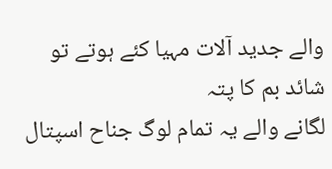والے جدید آلات مہیا کئے ہوتے تو شائد بم کا پتہ
لگانے والے یہ تمام لوگ جناح اسپتال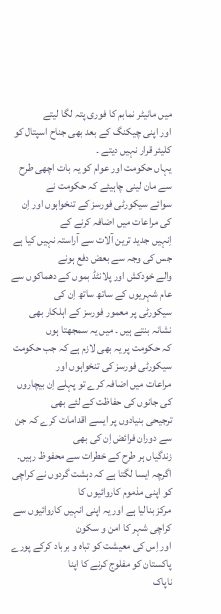میں مانیٹر نمابم کا فوری پتہ لگا لیتے
اور اپنی چیکنگ کے بعد بھی جناح اسپتال کو کلیئر قرار نہیں دیتے ۔
یہاں حکومت اور عوام کو یہ بات اچھی طرح سے مان لینی چاہیئے کہ حکومت نے
سوائے سیکورٹی فورسز کے تنخواہوں اور اِن کی مراعات میں اضافہ کرنے کے
اِنہیں جدید ترین آلات سے آراستہ نہیں کیا ہے جس کی وجہ سے بعض دفع ہونے
والے خودکش اور پلانٹڈ بموں کے دھماکوں سے عام شہریوں کے ساتھ ساتھ اِن کی
سیکورٹی پر معمور فورسز کے اہلکار بھی نشانہ بنتے ہیں ۔ میں یہ سمجھتا ہوں
کہ حکومت پر یہ بھی لازم ہے کہ جب حکومت سیکورٹی فورسز کی تنخواہوں اور
مراعات میں اضافہ کرے تو پہلے اِن بیچاروں کی جانوں کی حفاظت کے لئے بھی
ترجیحی بنیادوں پر ایسے اقدامات کرے کہ جن سے دوران فرائض اِن کی بھی
زندگیاں ہر طرح کے خطرات سے محفوظ رہیں۔
اگرچہ ایسا لگتا ہے کہ دہشت گردوں نے کراچی کو اپنی مذموم کاروائیوں کا
مرکز بنالیا ہے اور یہ اپنی انہیں کاروائیوں سے کراچی شہر کا امن و سکون
اور اِس کی معیشت کو تباہ و برباد کرکے پورے پاکستان کو مفلوج کرنے کا اپنا
ناپاک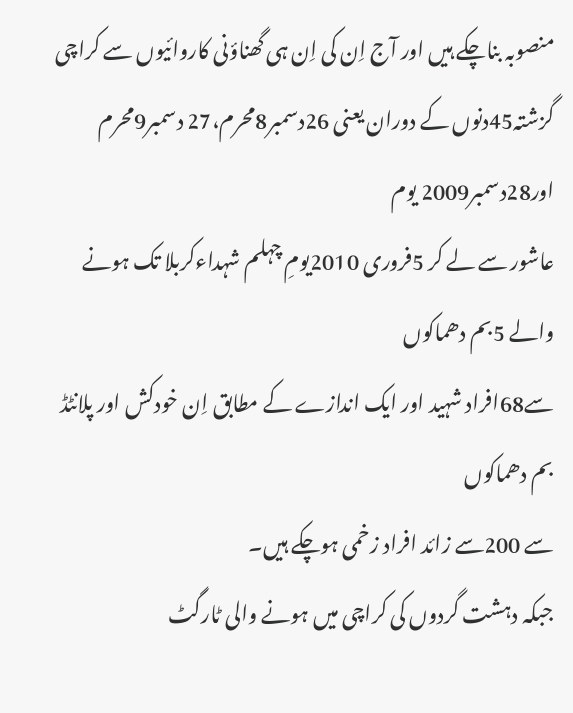منصوبہ بناچکے ہیں اور آج اِن کی اِن ہی گھناؤنی کاروائیوں سے کراچی
گزشتہ45دنوں کے دوران یعنی 26دسمبر8محرم،27 دسمبر9محرم اور28دسمبر2009 یوم
عاشور سے لے کر 5فروری 2010یومِ چہلم شہداءکربلا تک ہونے والے 5بم دھماکوں
سے68افراد شہید اور ایک اندازے کے مطابق اِن خودکش اور پلانٹڈ بم دھماکوں
سے 200سے زائد افراد زخمی ہوچکے ہیں۔
جبکہ دہشت گردوں کی کراچی میں ہونے والی ٹارگٹ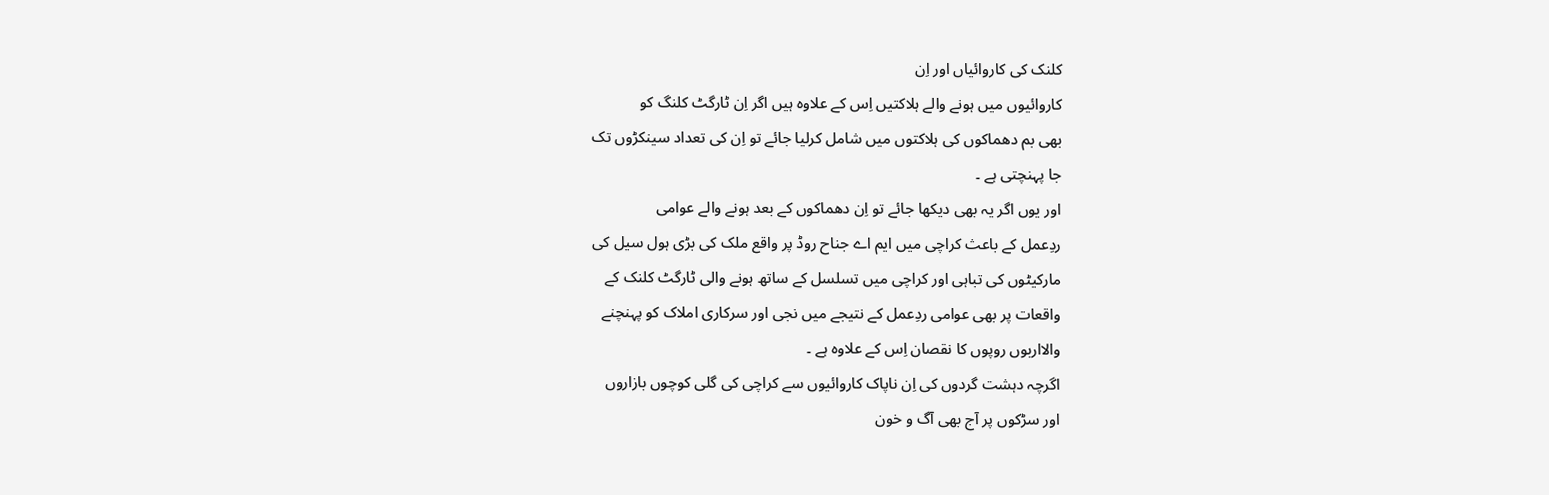کلنک کی کاروائیاں اور اِن
کاروائیوں میں ہونے والے ہلاکتیں اِس کے علاوہ ہیں اگر اِن ٹارگٹ کلنگ کو
بھی بم دھماکوں کی ہلاکتوں میں شامل کرلیا جائے تو اِن کی تعداد سینکڑوں تک
جا پہنچتی ہے ۔
اور یوں اگر یہ بھی دیکھا جائے تو اِن دھماکوں کے بعد ہونے والے عوامی
ردِعمل کے باعث کراچی میں ایم اے جناح روڈ پر واقع ملک کی بڑی ہول سیل کی
مارکیٹوں کی تباہی اور کراچی میں تسلسل کے ساتھ ہونے والی ٹارگٹ کلنک کے
واقعات پر بھی عوامی ردِعمل کے نتیجے میں نجی اور سرکاری املاک کو پہنچنے
والااربوں روپوں کا نقصان اِس کے علاوہ ہے ۔
اگرچہ دہشت گردوں کی اِن ناپاک کاروائیوں سے کراچی کی گلی کوچوں بازاروں
اور سڑکوں پر آج بھی آگ و خون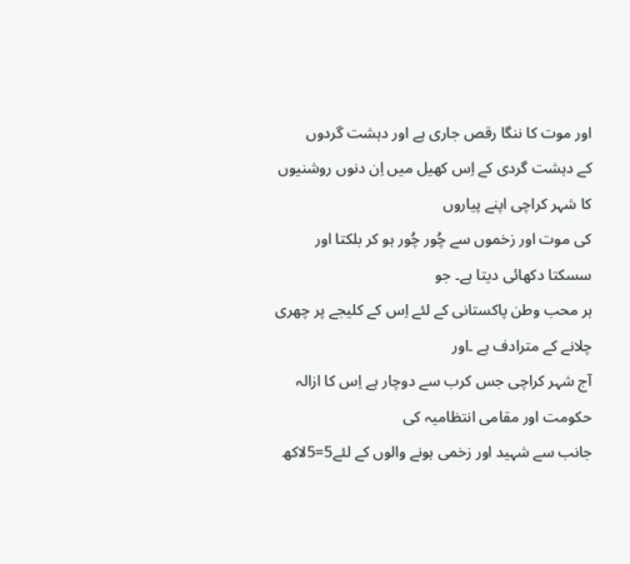اور موت کا ننگا رقص جاری ہے اور دہشت گردوں
کے دہشت گردی کے اِس کھیل میں اِن دنوں روشنیوں کا شہر کراچی اپنے پیاروں
کی موت اور زخموں سے چُور چُور ہو کر بلکتا اور سسکتا دکھائی دیتا ہے۔ جو
ہر محب وطن پاکستانی کے لئے اِس کے کلیجے پر چھری چلانے کے مترادف ہے ۔اور
آج شہر کراچی جس کرب سے دوچار ہے اِس کا ازالہ حکومت اور مقامی انتظامیہ کی
جانب سے شہید اور زخمی ہونے والوں کے لئے5=5لاکھ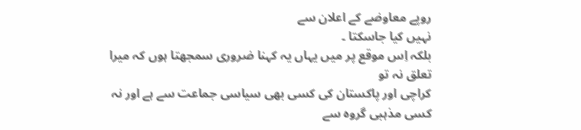روپے معاوضے کے اعلان سے
نہیں کیا جاسکتا ۔
بلکہ اِس موقع پر میں یہاں یہ کہنا ضروری سمجھتا ہوں کہ میرا تعلق نہ تو
کراچی اور پاکستان کی کسی بھی سیاسی جماعت سے ہے اور نہ کسی مذہبی گروہ سے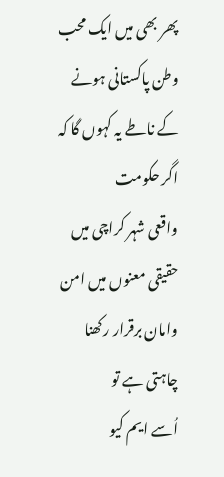پھر بھی میں ایک محب وطن پاکستانی ہونے کے ناطے یہ کہوں گا کہ اگر حکومت
واقعی شہر کراچی میں حقیقی معنوں میں امن وامان برقرار رکھنا چاہتی ہے تو
اُسے ایم کیو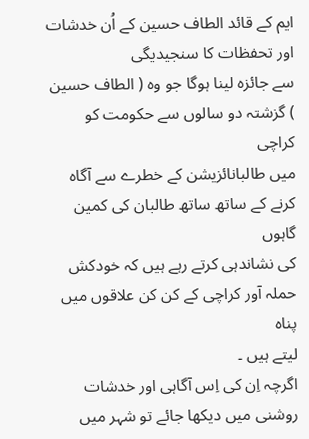ایم کے قائد الطاف حسین کے اُن خدشات اور تحفظات کا سنجیدیگی
سے جائزہ لینا ہوگا جو وہ ( الطاف حسین ) گزشتہ دو سالوں سے حکومت کو کراچی
میں طالبانائزیشن کے خطرے سے آگاہ کرنے کے ساتھ ساتھ طالبان کی کمین گاہوں
کی نشاندہی کرتے رہے ہیں کہ خودکش حملہ آور کراچی کے کن کن علاقوں میں پناہ
لیتے ہیں ۔
اگرچہ اِن کی اِس آگاہی اور خدشات روشنی میں دیکھا جائے تو شہر میں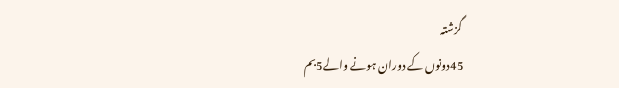گزشتہ
45دونوں کے دوران ہونے والے5بم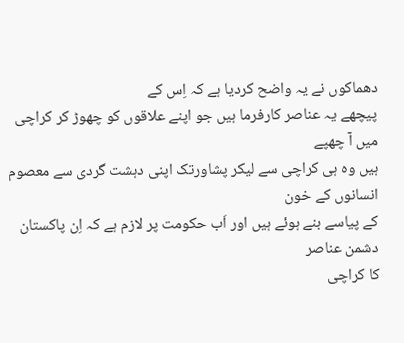دھماکوں نے یہ واضح کردیا ہے کہ اِس کے
پیچھے یہ عناصر کارفرما ہیں جو اپنے علاقوں کو چھوڑ کر کراچی میں آ چھپے
ہیں وہ ہی کراچی سے لیکر پشاورتک اپنی دہشت گردی سے معصوم انسانوں کے خون
کے پیاسے بنے ہوئے ہیں اور اَب حکومت پر لازم ہے کہ اِن پاکستان دشمن عناصر
کا کراچی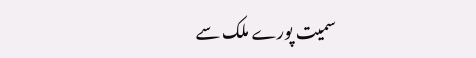سمیت پورے ملک سے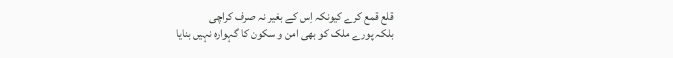قلع قمع کرے کیونکہ اِس کے بغیر نہ صرف کراچی
بلکہ پورے ملک کو بھی امن و سکون کا گہوارہ نہیں بنایا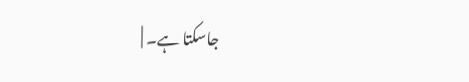جاسکتا ہے۔ |